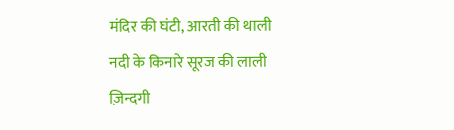मंदिर की घंटी, आरती की थाली
नदी के किनारे सूरज की लाली
ज़िन्दगी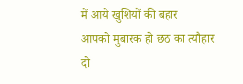में आये खुशियों की बहार
आपको मुबारक हो छठ का त्यौहार
दो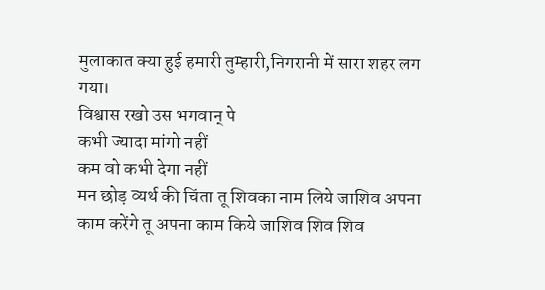मुलाकात क्या हुई हमारी तुम्हारी,निगरानी में सारा शहर लग गया।
विश्वास रखो उस भगवान् पे
कभी ज्यादा मांगो नहीं
कम वो कभी देगा नहीं
मन छोड़ व्यर्थ की चिंता तू शिवका नाम लिये जाशिव अपना काम करेंगे तू अपना काम किये जाशिव शिव शिव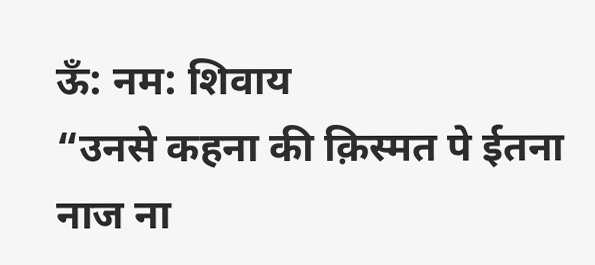ऊँ: नम: शिवाय
“उनसे कहना की क़िस्मत पे ईतना नाज ना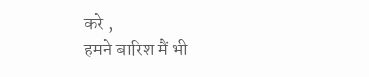करे ,
हमने बारिश मैं भी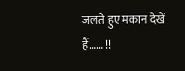जलते हुए मकान देखें हैं…… !!